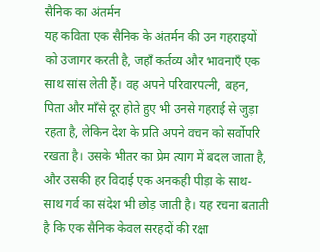सैनिक का अंतर्मन
यह कविता एक सैनिक के अंतर्मन की उन गहराइयों को उजागर करती है, जहाँ कर्तव्य और भावनाएँ एक साथ सांस लेती हैं। वह अपने परिवारपत्नी, बहन, पिता और माँसे दूर होते हुए भी उनसे गहराई से जुड़ा रहता है, लेकिन देश के प्रति अपने वचन को सर्वोपरि रखता है। उसके भीतर का प्रेम त्याग में बदल जाता है, और उसकी हर विदाई एक अनकही पीड़ा के साथ-साथ गर्व का संदेश भी छोड़ जाती है। यह रचना बताती है कि एक सैनिक केवल सरहदों की रक्षा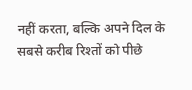नहीं करता, बल्कि अपने दिल के सबसे करीब रिश्तों को पीछे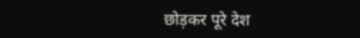छोड़कर पूरे देश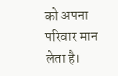को अपना परिवार मान लेता है।